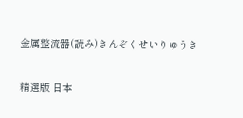金属整流器(読み)きんぞくせいりゅうき

精選版 日本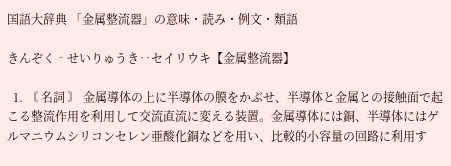国語大辞典 「金属整流器」の意味・読み・例文・類語

きんぞく‐せいりゅうき‥セイリウキ【金属整流器】

  1. 〘 名詞 〙 金属導体の上に半導体の膜をかぶせ、半導体と金属との接触面で起こる整流作用を利用して交流直流に変える装置。金属導体には銅、半導体にはゲルマニウムシリコンセレン亜酸化銅などを用い、比較的小容量の回路に利用す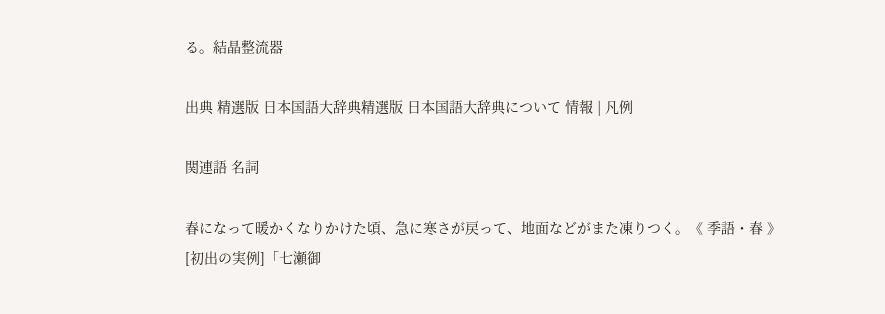る。結晶整流器

出典 精選版 日本国語大辞典精選版 日本国語大辞典について 情報 | 凡例

関連語 名詞

春になって暖かくなりかけた頃、急に寒さが戻って、地面などがまた凍りつく。《 季語・春 》[初出の実例]「七瀬御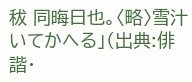秡 同晦日也。〈略〉雪汁いてかへる」(出典:俳諧・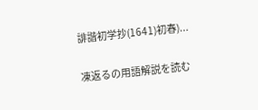誹諧初学抄(1641)初春)...

凍返るの用語解説を読む